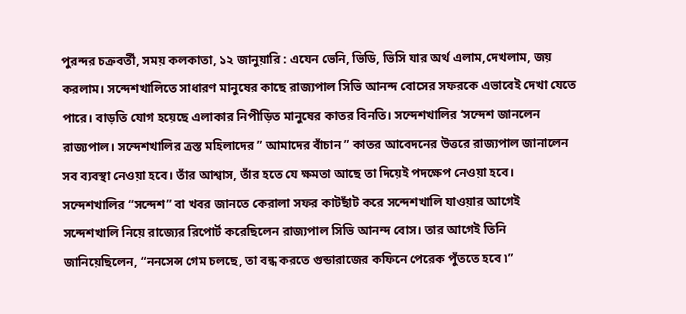পুরন্দর চক্রবর্তী, সময় কলকাতা, ১২ জানুয়ারি : এযেন ভেনি, ভিডি, ভিসি যার অর্থ এলাম,দেখলাম, জয় করলাম। সন্দেশখালিতে সাধারণ মানুষের কাছে রাজ্যপাল সিভি আনন্দ বোসের সফরকে এভাবেই দেখা যেতে পারে। বাড়তি যোগ হয়েছে এলাকার নিপীড়িত মানুষের কাতর বিনতি। সন্দেশখালির ‘সন্দেশ জানলেন রাজ্যপাল। সন্দেশখালির ত্রস্ত মহিলাদের ” আমাদের বাঁচান ” কাতর আবেদনের উত্তরে রাজ্যপাল জানালেন সব ব্যবস্থা নেওয়া হবে। তাঁর আশ্বাস, তাঁর হতে যে ক্ষমতা আছে তা দিয়েই পদক্ষেপ নেওয়া হবে।
সন্দেশখালির “সন্দেশ” বা খবর জানতে কেরালা সফর কাটছাঁট করে সন্দেশখালি যাওয়ার আগেই সন্দেশখালি নিয়ে রাজ্যের রিপোর্ট করেছিলেন রাজ্যপাল সিভি আনন্দ বোস। তার আগেই তিনি জানিয়েছিলেন, “ননসেন্স গেম চলছে, তা বন্ধ করতে গুন্ডারাজের কফিনে পেরেক পুঁততে হবে ৷”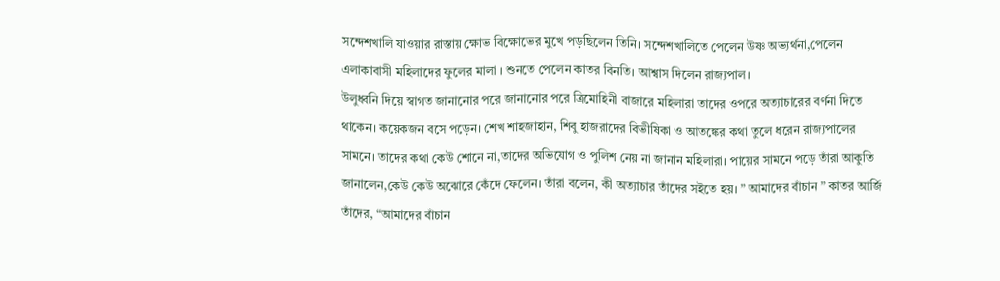সন্দেশখালি যাওয়ার রাস্তায় ক্ষোভ বিক্ষোভের মুখে পড়ছিলেন তিনি। সন্দেশখালিতে পেলেন উষ্ণ অভ্যর্থনা,পেলেন এলাকাবাসী মহিলাদের ফুলের মালা । শুনতে পেলেন কাতর বিনতি। আশ্বাস দিলেন রাজ্যপাল।
উলুধ্বনি দিয়ে স্বাগত জানানোর পরে জানানোর পরে ত্রিমোহিনী বাজারে মহিলারা তাদের ওপরে অত্যাচারের বর্ণনা দিতে থাকেন। কয়েকজন বসে পড়েন। শেখ শাহজাহান, শিবু হাজরাদের বিভীষিকা ও আতঙ্কের কথা তুলে ধরেন রাজ্যপালের সামনে। তাদের কথা কেউ শোনে না,তাদের অভিযোগ ও পুলিশ নেয় না জানান মহিলারা। পায়ের সামনে পড়ে তাঁরা আকুতি জানালেন,কেউ কেউ অঝোরে কেঁদে ফেলেন। তাঁরা বলেন, কী অত্যাচার তাঁদের সইতে হয়। ” আমাদের বাঁচান ” কাতর আর্জি তাঁদের, “আমাদের বাঁচান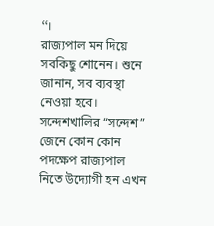“।
রাজ্যপাল মন দিয়ে সবকিছু শোনেন। শুনে জানান, সব ব্যবস্থা নেওয়া হবে। সন্দেশখালির “সন্দেশ” জেনে কোন কোন পদক্ষেপ রাজ্যপাল নিতে উদ্যোগী হন এখন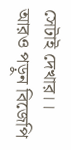সেটাই দেখার।।
আরও পড়ুন বিজেপি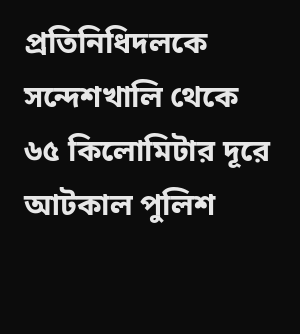প্রতিনিধিদলকে সন্দেশখালি থেকে ৬৫ কিলোমিটার দূরে আটকাল পুলিশ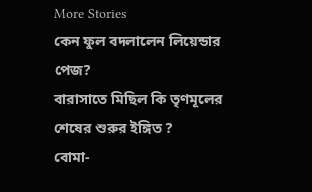More Stories
কেন ফুল বদলালেন লিয়েন্ডার পেজ?
বারাসাতে মিছিল কি তৃণমূলের শেষের শুরুর ইঙ্গিত ?
বোমা-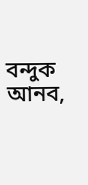বন্দুক আনব,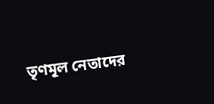তৃণমূল নেতাদের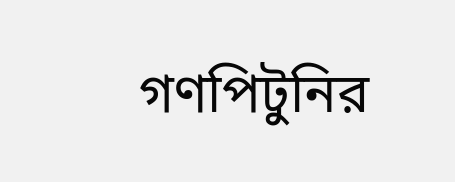গণপিটুনির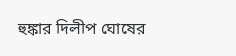হুঙ্কার দিলীপ ঘোষের